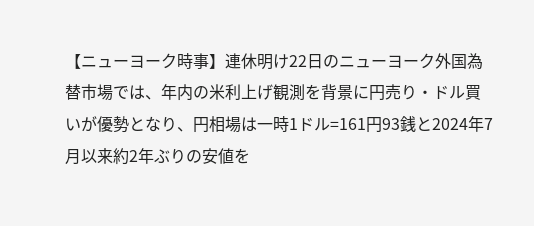【ニューヨーク時事】連休明け22日のニューヨーク外国為替市場では、年内の米利上げ観測を背景に円売り・ドル買いが優勢となり、円相場は一時1ドル=161円93銭と2024年7月以来約2年ぶりの安値を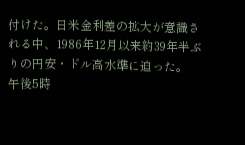付けた。日米金利差の拡大が意識される中、1986年12月以来約39年半ぶりの円安・ドル高水準に迫った。
午後5時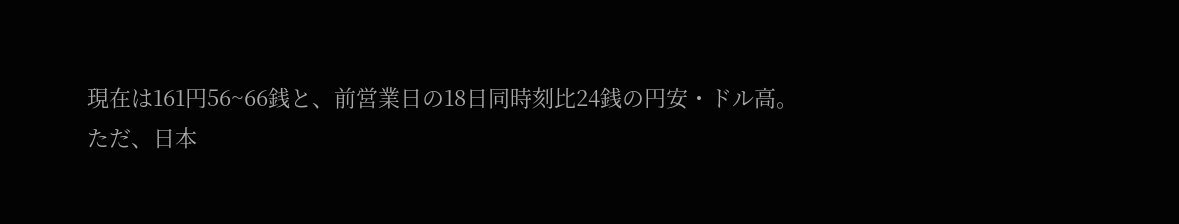現在は161円56~66銭と、前営業日の18日同時刻比24銭の円安・ドル高。
ただ、日本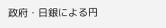政府・日銀による円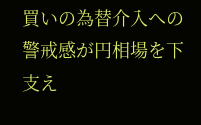買いの為替介入への警戒感が円相場を下支え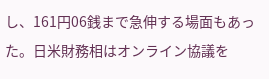し、161円06銭まで急伸する場面もあった。日米財務相はオンライン協議を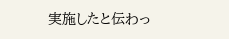実施したと伝わっ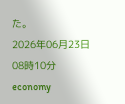た。
2026年06月23日 08時10分
economy